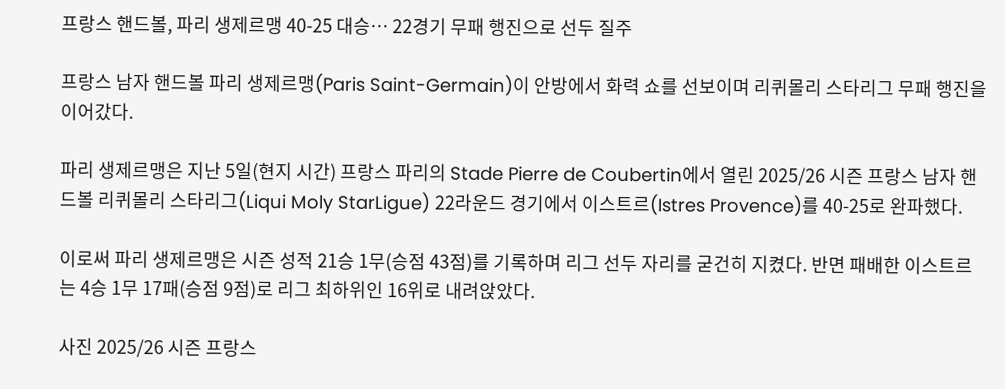프랑스 핸드볼, 파리 생제르맹 40-25 대승… 22경기 무패 행진으로 선두 질주

프랑스 남자 핸드볼 파리 생제르맹(Paris Saint-Germain)이 안방에서 화력 쇼를 선보이며 리퀴몰리 스타리그 무패 행진을 이어갔다.

파리 생제르맹은 지난 5일(현지 시간) 프랑스 파리의 Stade Pierre de Coubertin에서 열린 2025/26 시즌 프랑스 남자 핸드볼 리퀴몰리 스타리그(Liqui Moly StarLigue) 22라운드 경기에서 이스트르(Istres Provence)를 40-25로 완파했다.

이로써 파리 생제르맹은 시즌 성적 21승 1무(승점 43점)를 기록하며 리그 선두 자리를 굳건히 지켰다. 반면 패배한 이스트르는 4승 1무 17패(승점 9점)로 리그 최하위인 16위로 내려앉았다.

사진 2025/26 시즌 프랑스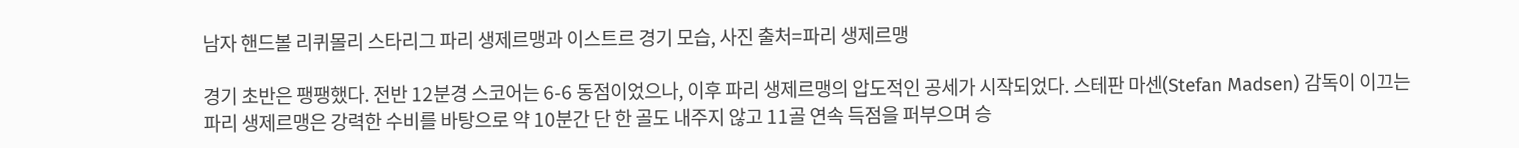남자 핸드볼 리퀴몰리 스타리그 파리 생제르맹과 이스트르 경기 모습, 사진 출처=파리 생제르맹

경기 초반은 팽팽했다. 전반 12분경 스코어는 6-6 동점이었으나, 이후 파리 생제르맹의 압도적인 공세가 시작되었다. 스테판 마센(Stefan Madsen) 감독이 이끄는 파리 생제르맹은 강력한 수비를 바탕으로 약 10분간 단 한 골도 내주지 않고 11골 연속 득점을 퍼부으며 승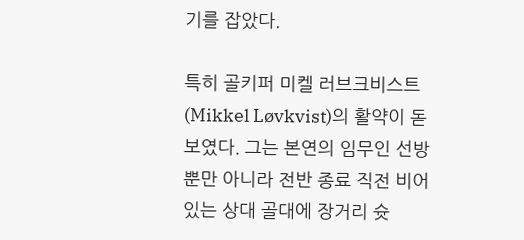기를 잡았다.

특히 골키퍼 미켈 러브크비스트(Mikkel Løvkvist)의 활약이 돋보였다. 그는 본연의 임무인 선방뿐만 아니라 전반 종료 직전 비어 있는 상대 골대에 장거리 슛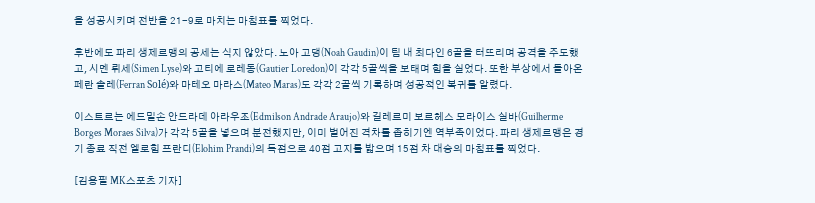을 성공시키며 전반을 21-9로 마치는 마침표를 찍었다.

후반에도 파리 생제르맹의 공세는 식지 않았다. 노아 고댕(Noah Gaudin)이 팀 내 최다인 6골을 터뜨리며 공격을 주도했고, 시멘 뤼세(Simen Lyse)와 고티에 로레동(Gautier Loredon)이 각각 5골씩을 보태며 힘을 실었다. 또한 부상에서 돌아온 페란 솔레(Ferran Solé)와 마테오 마라스(Mateo Maras)도 각각 2골씩 기록하며 성공적인 복귀를 알렸다.

이스트르는 에드밀손 안드라데 아라우조(Edmilson Andrade Araujo)와 길레르미 보르헤스 모라이스 실바(Guilherme Borges Moraes Silva)가 각각 5골을 넣으며 분전했지만, 이미 벌어진 격차를 좁히기엔 역부족이었다. 파리 생제르맹은 경기 종료 직전 엘로힘 프란디(Elohim Prandi)의 득점으로 40점 고지를 밟으며 15점 차 대승의 마침표를 찍었다.

[김용필 MK스포츠 기자]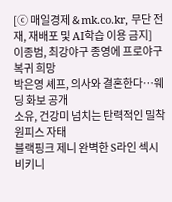[ⓒ 매일경제 & mk.co.kr, 무단 전재, 재배포 및 AI학습 이용 금지]
이종범, 최강야구 종영에 프로야구 복귀 희망
박은영 셰프, 의사와 결혼한다…웨딩 화보 공개
소유, 건강미 넘치는 탄력적인 밀착 원피스 자태
블랙핑크 제니 완벽한 S라인 섹시 비키니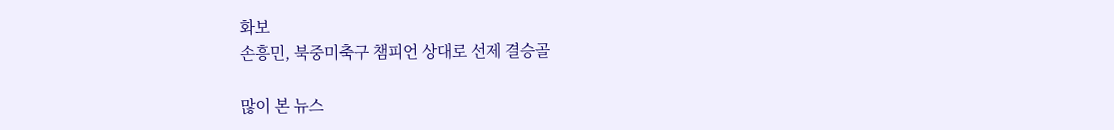화보
손흥민, 북중미축구 챔피언 상대로 선제 결승골

많이 본 뉴스